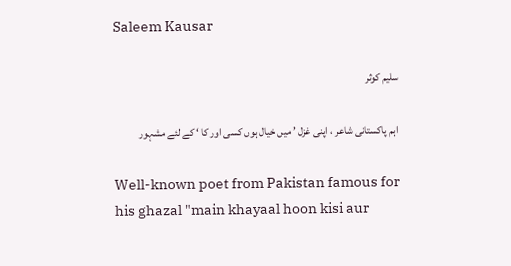Saleem Kausar

سلیم کوثر

اہم پاکستانی شاعر ، اپنی غزل ’ میں خیال ہوں کسی اور کا ‘ کے لئے مشہور

Well-known poet from Pakistan famous for his ghazal "main khayaal hoon kisi aur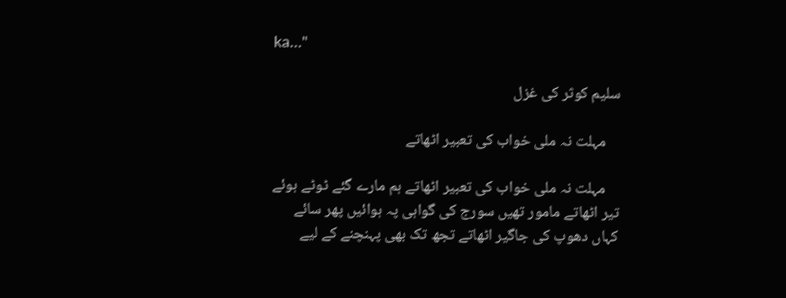ka…"

سلیم کوثر کی غزل

    مہلت نہ ملی خواب کی تعبیر اٹھاتے

    مہلت نہ ملی خواب کی تعبیر اٹھاتے ہم مارے گئے ٹوٹے ہوئے تیر اٹھاتے مامور تھیں سورج کی گواہی پہ ہوائیں پھر سائے کہاں دھوپ کی جاگیر اٹھاتے تجھ تک بھی پہنچنے کے لیے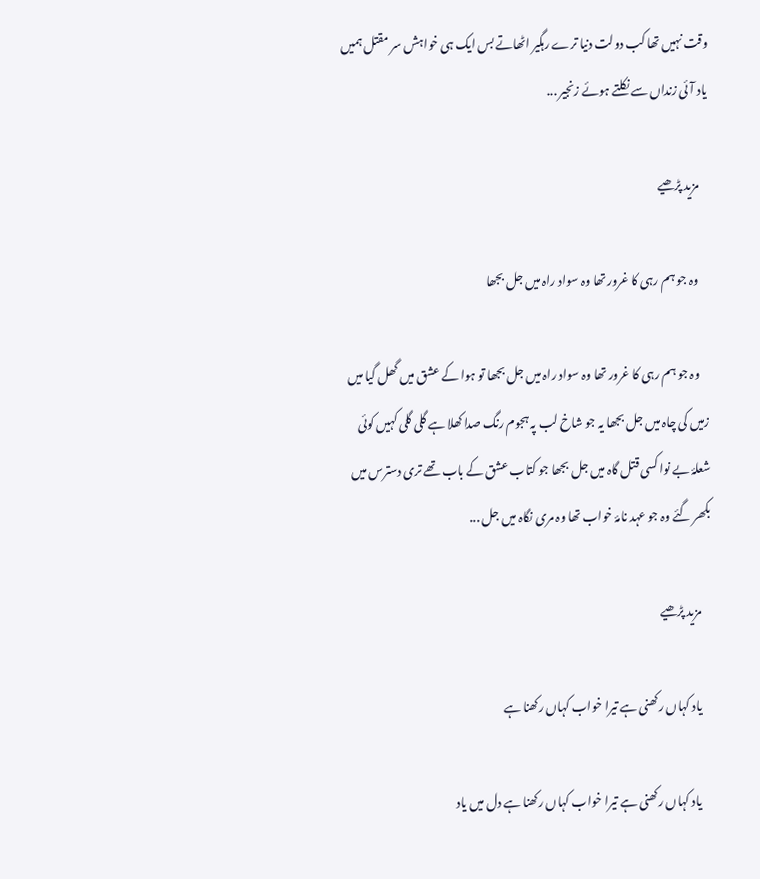وقت نہیں تھا کب دولت دنیا ترے رہگیر اٹھاتے بس ایک ہی خواہش سر مقتل ہمیں یاد آئی زنداں سے نکلتے ہوئے زنجیر ...

    مزید پڑھیے

    وہ جو ہم رہی کا غرور تھا وہ سواد راہ میں جل بجھا

    وہ جو ہم رہی کا غرور تھا وہ سواد راہ میں جل بجھا تو ہوا کے عشق میں گھل گیا میں زمیں کی چاہ میں جل بجھا یہ جو شاخ لب پہ ہجوم رنگ صدا کھلا ہے گلی گلی کہیں کوئی شعلۂ بے نوا کسی قتل گاہ میں جل بجھا جو کتاب عشق کے باب تھے تری دسترس میں بکھر گئے وہ جو عہد نامۂ خواب تھا وہ مری نگاہ میں جل ...

    مزید پڑھیے

    یاد کہاں رکھنی ہے تیرا خواب کہاں رکھنا ہے

    یاد کہاں رکھنی ہے تیرا خواب کہاں رکھنا ہے دل میں یاد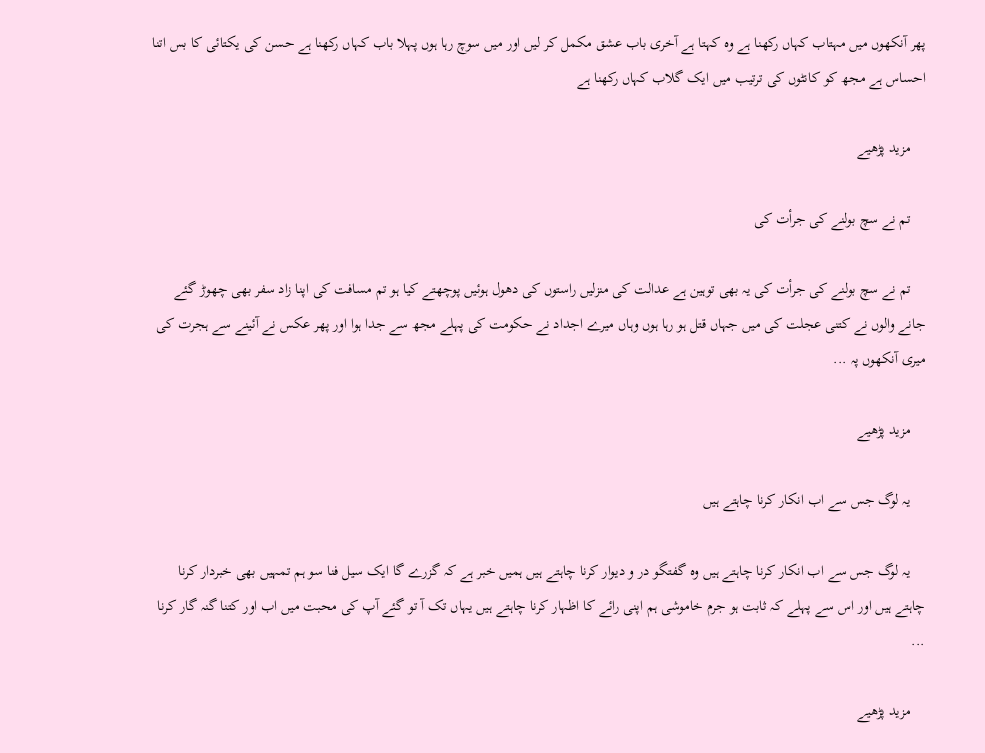پھر آنکھوں میں مہتاب کہاں رکھنا ہے وہ کہتا ہے آخری باب عشق مکمل کر لیں اور میں سوچ رہا ہوں پہلا باب کہاں رکھنا ہے حسن کی یکتائی کا بس اتنا احساس ہے مجھ کو کانٹوں کی ترتیب میں ایک گلاب کہاں رکھنا ہے

    مزید پڑھیے

    تم نے سچ بولنے کی جرأت کی

    تم نے سچ بولنے کی جرأت کی یہ بھی توہین ہے عدالت کی منزلیں راستوں کی دھول ہوئیں پوچھتے کیا ہو تم مسافت کی اپنا زاد سفر بھی چھوڑ گئے جانے والوں نے کتنی عجلت کی میں جہاں قتل ہو رہا ہوں وہاں میرے اجداد نے حکومت کی پہلے مجھ سے جدا ہوا اور پھر عکس نے آئینے سے ہجرت کی میری آنکھوں پہ ...

    مزید پڑھیے

    یہ لوگ جس سے اب انکار کرنا چاہتے ہیں

    یہ لوگ جس سے اب انکار کرنا چاہتے ہیں وہ گفتگو در و دیوار کرنا چاہتے ہیں ہمیں خبر ہے کہ گزرے گا ایک سیل فنا سو ہم تمہیں بھی خبردار کرنا چاہتے ہیں اور اس سے پہلے کہ ثابت ہو جرم خاموشی ہم اپنی رائے کا اظہار کرنا چاہتے ہیں یہاں تک آ تو گئے آپ کی محبت میں اب اور کتنا گنہ گار کرنا ...

    مزید پڑھیے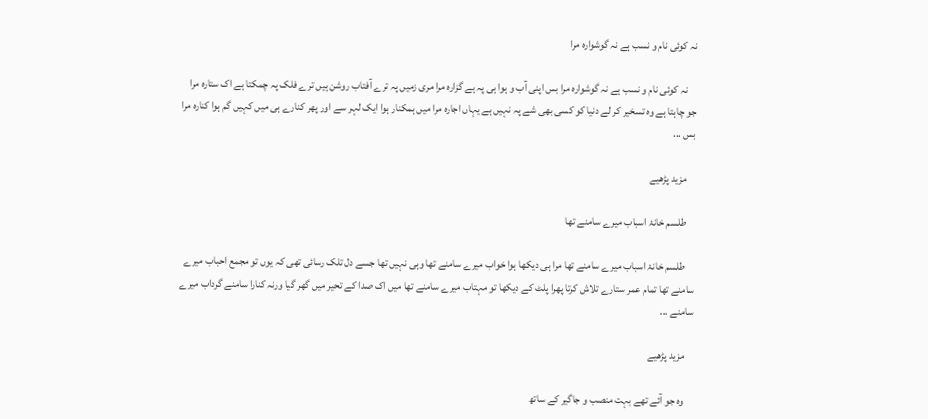نہ کوئی نام و نسب ہے نہ گوشوارہ مرا

    نہ کوئی نام و نسب ہے نہ گوشوارہ مرا بس اپنی آب و ہوا ہی پہ ہے گزارہ مرا مری زمیں پہ ترے آفتاب روشن ہیں ترے فلک پہ چمکتا ہے اک ستارہ مرا جو چاہتا ہے وہ تسخیر کر لے دنیا کو کسی بھی شے پہ نہیں ہے یہاں اجارہ مرا میں ہمکنار ہوا ایک لہر سے اور پھر کنارے ہی میں کہیں گم ہوا کنارہ مرا بس ...

    مزید پڑھیے

    طلسم خانۂ اسباب میرے سامنے تھا

    طلسم خانۂ اسباب میرے سامنے تھا مرا ہی دیکھا ہوا خواب میرے سامنے تھا وہی نہیں تھا جسے دل تلک رسائی تھی کہ یوں تو مجمع احباب میرے سامنے تھا تمام عمر ستارے تلاش کرتا پھرا پلٹ کے دیکھا تو مہتاب میرے سامنے تھا میں اک صدا کے تحیر میں گھر گیا ورنہ کنارا سامنے گرداب میرے سامنے ...

    مزید پڑھیے

    وہ جو آئے تھے بہت منصب و جاگیر کے ساتھ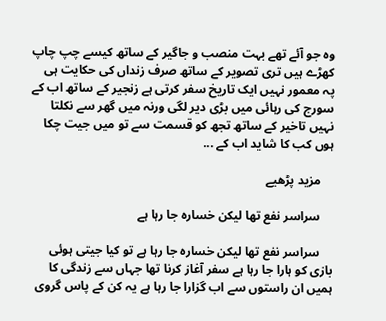وہ جو آئے تھے بہت منصب و جاگیر کے ساتھ کیسے چپ چاپ کھڑے ہیں تری تصویر کے ساتھ صرف زنداں کی حکایت ہی پہ معمور نہیں ایک تاریخ سفر کرتی ہے زنجیر کے ساتھ اب کے سورج کی رہائی میں بڑی دیر لگی ورنہ میں گھر سے نکلتا نہیں تاخیر کے ساتھ تجھ کو قسمت سے تو میں جیت چکا ہوں کب کا شاید اب کے ...

    مزید پڑھیے

    سراسر نفع تھا لیکن خسارہ جا رہا ہے

    سراسر نفع تھا لیکن خسارہ جا رہا ہے تو کیا جیتی ہوئی بازی کو ہارا جا رہا ہے سفر آغاز کرنا تھا جہاں سے زندگی کا ہمیں ان راستوں سے اب گزارا جا رہا ہے یہ کن کے پاس گروی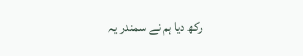رکھ دیا ہم نے سمندر یہ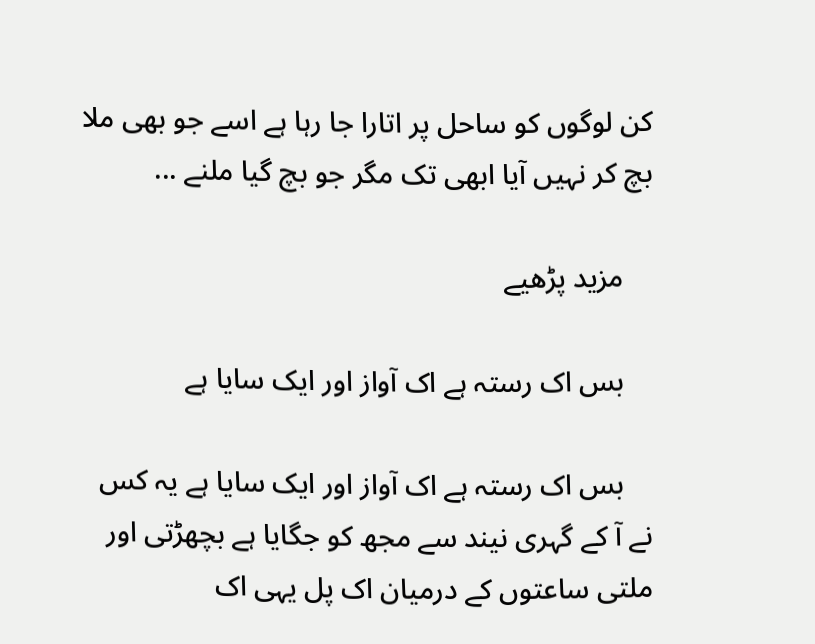کن لوگوں کو ساحل پر اتارا جا رہا ہے اسے جو بھی ملا بچ کر نہیں آیا ابھی تک مگر جو بچ گیا ملنے ...

    مزید پڑھیے

    بس اک رستہ ہے اک آواز اور ایک سایا ہے

    بس اک رستہ ہے اک آواز اور ایک سایا ہے یہ کس نے آ کے گہری نیند سے مجھ کو جگایا ہے بچھڑتی اور ملتی ساعتوں کے درمیان اک پل یہی اک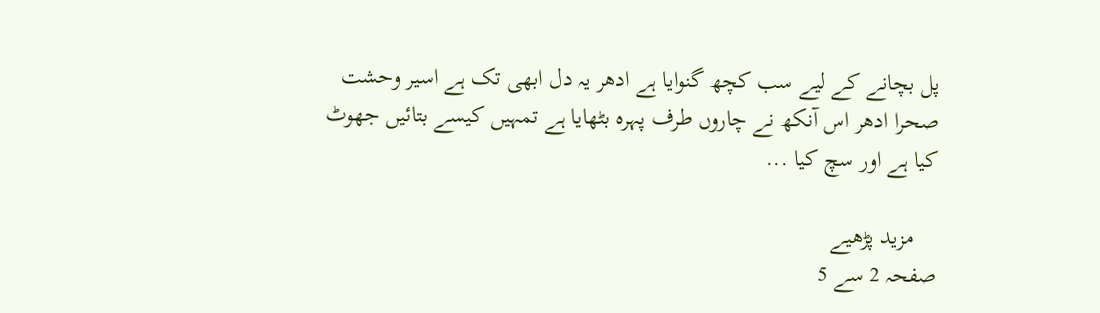پل بچانے کے لیے سب کچھ گنوایا ہے ادھر یہ دل ابھی تک ہے اسیر وحشت صحرا ادھر اس آنکھ نے چاروں طرف پہرہ بٹھایا ہے تمہیں کیسے بتائیں جھوٹ کیا ہے اور سچ کیا ...

    مزید پڑھیے
صفحہ 2 سے 5